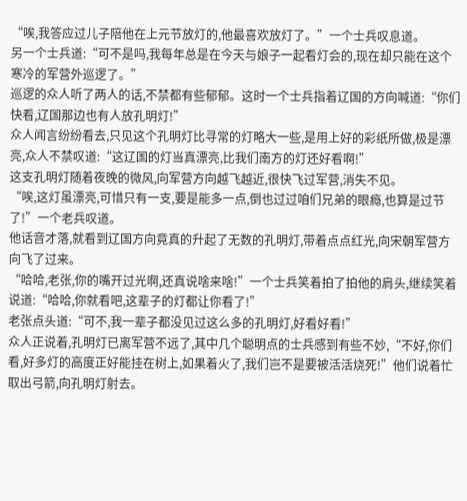“唉,我答应过儿子陪他在上元节放灯的,他最喜欢放灯了。”一个士兵叹息道。
另一个士兵道:“可不是吗,我每年总是在今天与娘子一起看灯会的,现在却只能在这个寒冷的军营外巡逻了。”
巡逻的众人听了两人的话,不禁都有些郁郁。这时一个士兵指着辽国的方向喊道:“你们快看,辽国那边也有人放孔明灯!”
众人闻言纷纷看去,只见这个孔明灯比寻常的灯略大一些,是用上好的彩纸所做,极是漂亮,众人不禁叹道:“这辽国的灯当真漂亮,比我们南方的灯还好看啊!”
这支孔明灯随着夜晚的微风,向军营方向越飞越近,很快飞过军营,消失不见。
“唉,这灯虽漂亮,可惜只有一支,要是能多一点,倒也过过咱们兄弟的眼瘾,也算是过节了!”一个老兵叹道。
他话音才落,就看到辽国方向竟真的升起了无数的孔明灯,带着点点红光,向宋朝军营方向飞了过来。
“哈哈,老张,你的嘴开过光啊,还真说啥来啥!”一个士兵笑着拍了拍他的肩头,继续笑着说道:“哈哈,你就看吧,这辈子的灯都让你看了!”
老张点头道:“可不,我一辈子都没见过这么多的孔明灯,好看好看!”
众人正说着,孔明灯已离军营不远了,其中几个聪明点的士兵感到有些不妙,“不好,你们看,好多灯的高度正好能挂在树上,如果着火了,我们岂不是要被活活烧死!”他们说着忙取出弓箭,向孔明灯射去。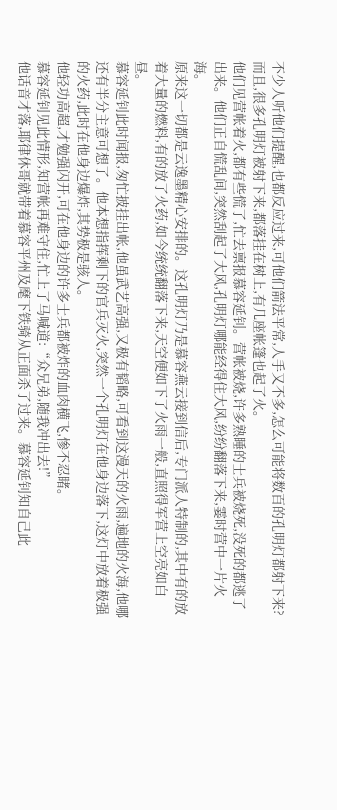不少人听他们提醒,也都反应过来,可他们箭法平常,人手又不多,怎么可能将数百的孔明灯都射下来?而且,很多孔明灯被射下来,都落挂在树上,有几座帐篷也起了火。
他们见营帐着火,都有些慌了,忙去禀报慕容延钊。营帐被烧,许多熟睡的士兵被烧死,没死的都逃了出来。他们正自慌乱间,突然刮起了大风,孔明灯哪能经得住大风,纷纷翻落下来,霎时营中一片火海。
原来这一切都是云逸墨精心安排的。这孔明灯乃是慕容燕云接到信后,专门派人特制的,其中有的放着大量的燃料,有的放了火药,如今统统翻落下来,天空便如下了火雨一般,直照得军营上空亮如白昼。
慕容延钊此时闻报,匆忙披挂出帐,他虽武艺高强,又极有韬略,可看到这漫天的火雨,遍地的火海,他哪还有半分主意可想了。他本想指挥剩下的官兵灭火,突然一个孔明灯在他身边落下,这灯中放着极强的火药,此时在他身边爆炸,其势极是骇人。
他轻功高超,才勉强闪开,可在他身边的许多士兵都被炸的血肉横飞,惨不忍睹。
慕容延钊见此情形,知营帐再难守住,忙上了马喊道:“众兄弟,随我冲出去!”
他话音才落,耶律休哥就带着慕容平州及麾下铁骑从正面杀了过来。慕容延钊知自己此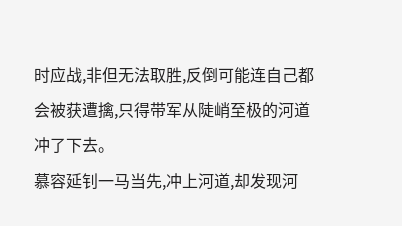时应战,非但无法取胜,反倒可能连自己都会被获遭擒,只得带军从陡峭至极的河道冲了下去。
慕容延钊一马当先,冲上河道,却发现河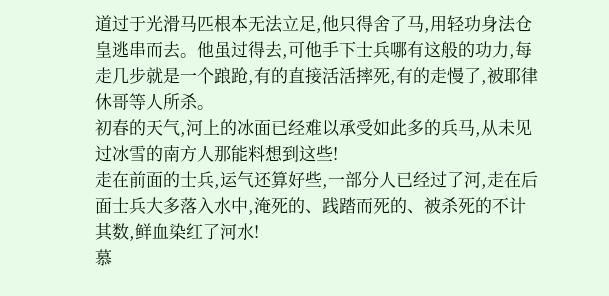道过于光滑马匹根本无法立足,他只得舍了马,用轻功身法仓皇逃串而去。他虽过得去,可他手下士兵哪有这般的功力,每走几步就是一个踉跄,有的直接活活摔死,有的走慢了,被耶律休哥等人所杀。
初春的天气,河上的冰面已经难以承受如此多的兵马,从未见过冰雪的南方人那能料想到这些!
走在前面的士兵,运气还算好些,一部分人已经过了河,走在后面士兵大多落入水中,淹死的、践踏而死的、被杀死的不计其数,鲜血染红了河水!
慕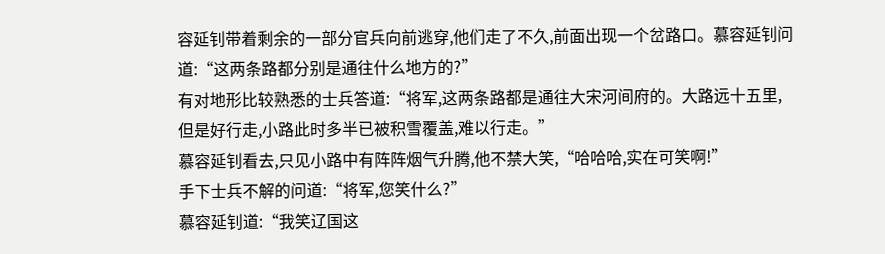容延钊带着剩余的一部分官兵向前逃穿,他们走了不久,前面出现一个岔路口。慕容延钊问道:“这两条路都分别是通往什么地方的?”
有对地形比较熟悉的士兵答道:“将军,这两条路都是通往大宋河间府的。大路远十五里,但是好行走,小路此时多半已被积雪覆盖,难以行走。”
慕容延钊看去,只见小路中有阵阵烟气升腾,他不禁大笑,“哈哈哈,实在可笑啊!”
手下士兵不解的问道:“将军,您笑什么?”
慕容延钊道:“我笑辽国这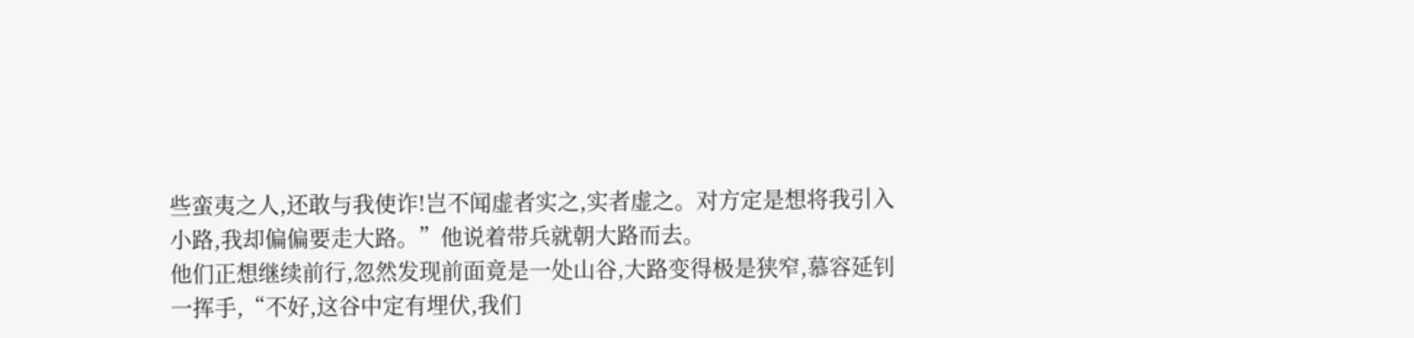些蛮夷之人,还敢与我使诈!岂不闻虚者实之,实者虚之。对方定是想将我引入小路,我却偏偏要走大路。”他说着带兵就朝大路而去。
他们正想继续前行,忽然发现前面竟是一处山谷,大路变得极是狭窄,慕容延钊一挥手,“不好,这谷中定有埋伏,我们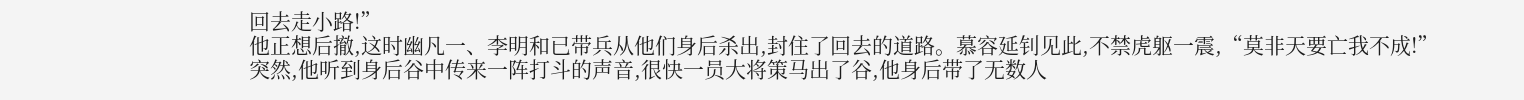回去走小路!”
他正想后撤,这时幽凡一、李明和已带兵从他们身后杀出,封住了回去的道路。慕容延钊见此,不禁虎躯一震,“莫非天要亡我不成!”
突然,他听到身后谷中传来一阵打斗的声音,很快一员大将策马出了谷,他身后带了无数人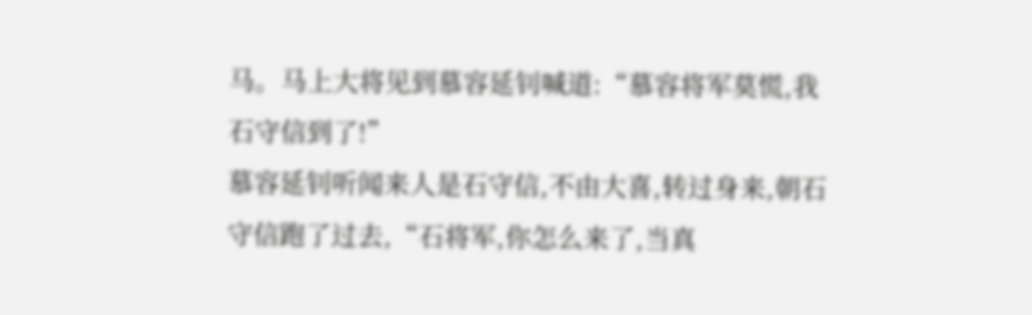马。马上大将见到慕容延钊喊道:“慕容将军莫慌,我石守信到了!”
慕容延钊听闻来人是石守信,不由大喜,转过身来,朝石守信跑了过去,“石将军,你怎么来了,当真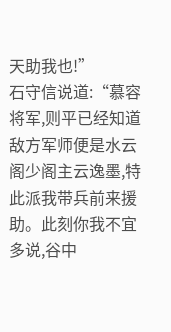天助我也!”
石守信说道:“慕容将军,则平已经知道敌方军师便是水云阁少阁主云逸墨,特此派我带兵前来援助。此刻你我不宜多说,谷中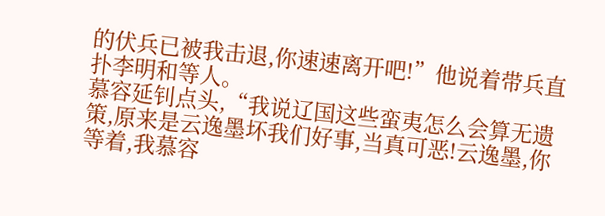的伏兵已被我击退,你速速离开吧!”他说着带兵直扑李明和等人。
慕容延钊点头,“我说辽国这些蛮夷怎么会算无遗策,原来是云逸墨坏我们好事,当真可恶!云逸墨,你等着,我慕容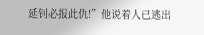延钊必报此仇!”他说着人已逃出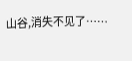山谷,消失不见了……